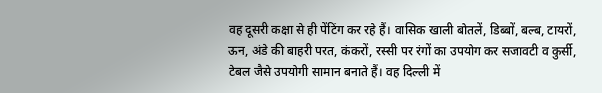वह दूसरी कक्षा से ही पेंटिंग कर रहे हैं। वासिक खाली बोतलें, डिब्बों, बल्ब, टायरों, ऊन, अंडे की बाहरी परत, कंकरों, रस्सी पर रंगों का उपयोग कर सजावटी व कुर्सी, टेबल जैसे उपयोगी सामान बनाते हैं। वह दिल्ली में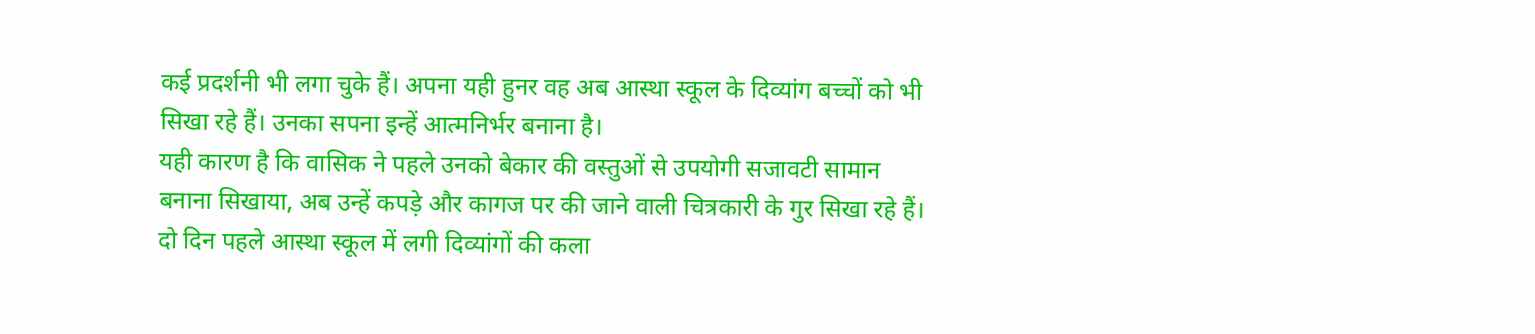कई प्रदर्शनी भी लगा चुके हैं। अपना यही हुनर वह अब आस्था स्कूल के दिव्यांग बच्चों को भी सिखा रहे हैं। उनका सपना इन्हें आत्मनिर्भर बनाना है।
यही कारण है कि वासिक ने पहले उनको बेकार की वस्तुओं से उपयोगी सजावटी सामान बनाना सिखाया, अब उन्हें कपड़े और कागज पर की जाने वाली चित्रकारी के गुर सिखा रहे हैं। दो दिन पहले आस्था स्कूल में लगी दिव्यांगों की कला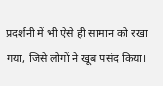प्रदर्शनी में भी ऐसे ही सामान को रखा गया, जिसे लोगों ने खूब पसंद किया।